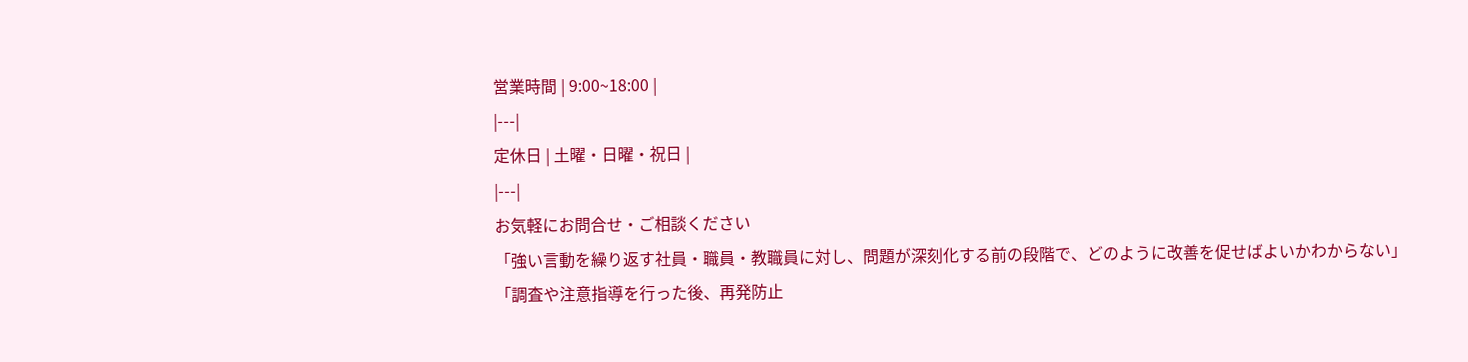営業時間 | 9:00~18:00 |
|---|
定休日 | 土曜・日曜・祝日 |
|---|
お気軽にお問合せ・ご相談ください
「強い言動を繰り返す社員・職員・教職員に対し、問題が深刻化する前の段階で、どのように改善を促せばよいかわからない」
「調査や注意指導を行った後、再発防止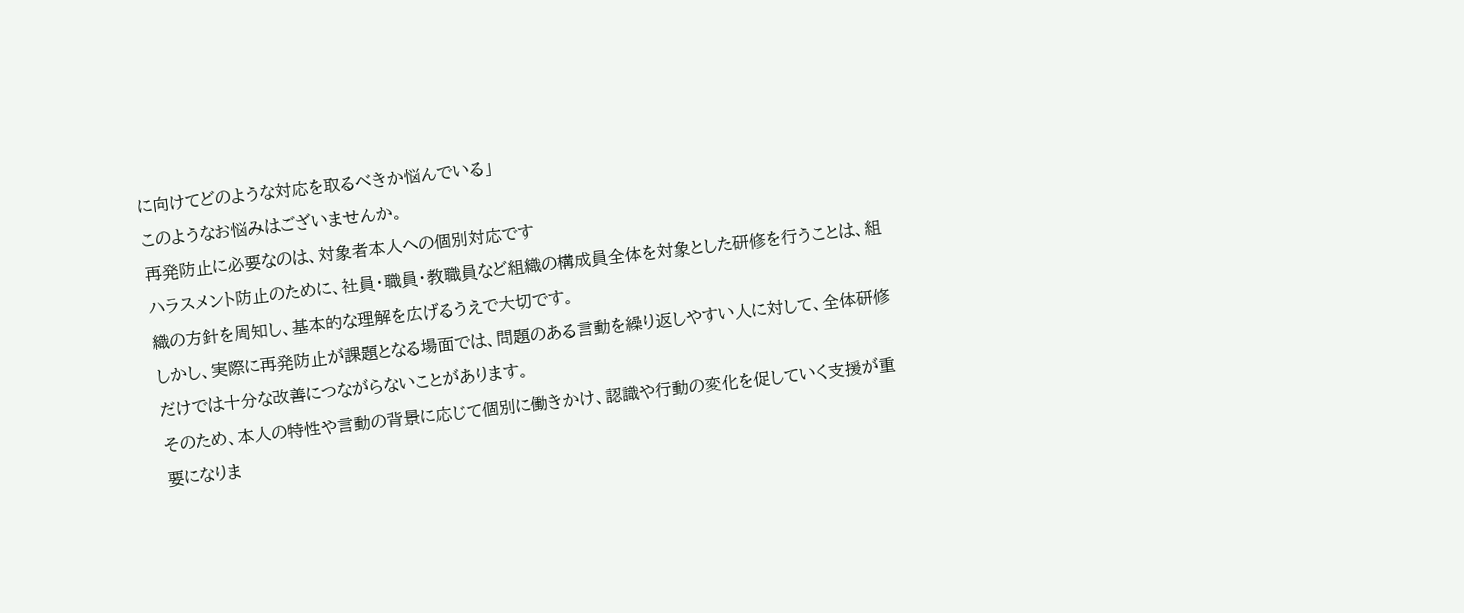に向けてどのような対応を取るべきか悩んでいる」
このようなお悩みはございませんか。
再発防止に必要なのは、対象者本人への個別対応です
ハラスメント防止のために、社員・職員・教職員など組織の構成員全体を対象とした研修を行うことは、組織の方針を周知し、基本的な理解を広げるうえで大切です。
しかし、実際に再発防止が課題となる場面では、問題のある言動を繰り返しやすい人に対して、全体研修だけでは十分な改善につながらないことがあります。
そのため、本人の特性や言動の背景に応じて個別に働きかけ、認識や行動の変化を促していく支援が重要になりま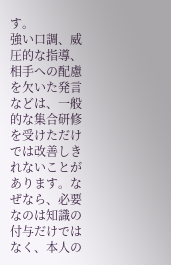す。
強い口調、威圧的な指導、相手への配慮を欠いた発言などは、一般的な集合研修を受けただけでは改善しきれないことがあります。なぜなら、必要なのは知識の付与だけではなく、本人の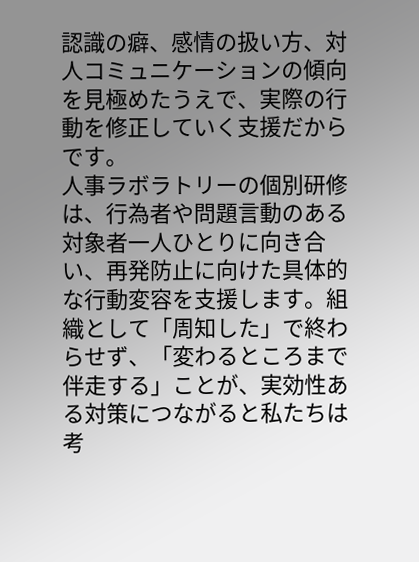認識の癖、感情の扱い方、対人コミュニケーションの傾向を見極めたうえで、実際の行動を修正していく支援だからです。
人事ラボラトリーの個別研修は、行為者や問題言動のある対象者一人ひとりに向き合い、再発防止に向けた具体的な行動変容を支援します。組織として「周知した」で終わらせず、「変わるところまで伴走する」ことが、実効性ある対策につながると私たちは考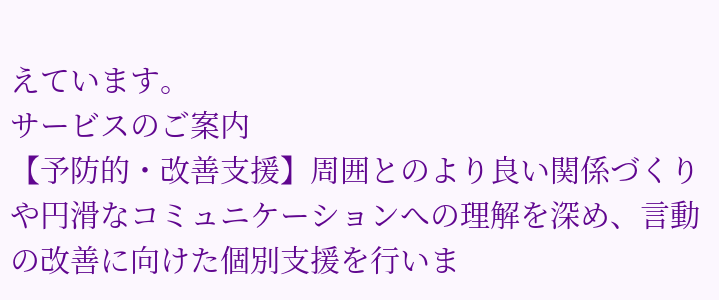えています。
サービスのご案内
【予防的・改善支援】周囲とのより良い関係づくりや円滑なコミュニケーションへの理解を深め、言動の改善に向けた個別支援を行いま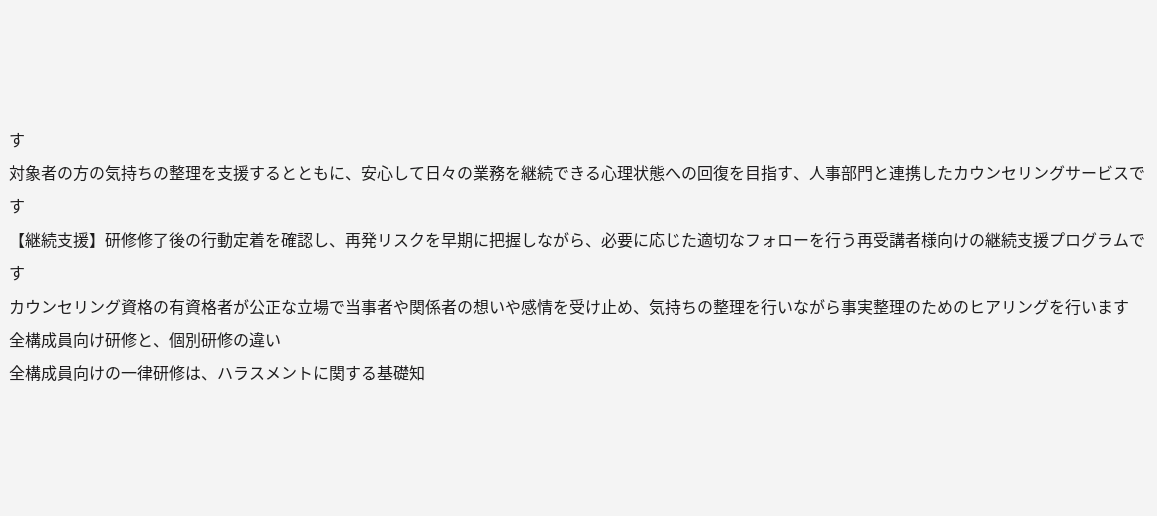す
対象者の方の気持ちの整理を支援するとともに、安心して日々の業務を継続できる心理状態への回復を目指す、人事部門と連携したカウンセリングサービスです
【継続支援】研修修了後の行動定着を確認し、再発リスクを早期に把握しながら、必要に応じた適切なフォローを行う再受講者様向けの継続支援プログラムです
カウンセリング資格の有資格者が公正な立場で当事者や関係者の想いや感情を受け止め、気持ちの整理を行いながら事実整理のためのヒアリングを行います
全構成員向け研修と、個別研修の違い
全構成員向けの一律研修は、ハラスメントに関する基礎知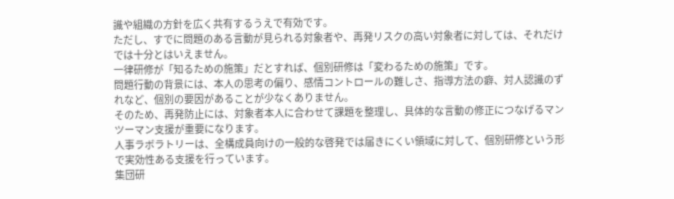識や組織の方針を広く共有するうえで有効です。
ただし、すでに問題のある言動が見られる対象者や、再発リスクの高い対象者に対しては、それだけでは十分とはいえません。
一律研修が「知るための施策」だとすれば、個別研修は「変わるための施策」です。
問題行動の背景には、本人の思考の偏り、感情コントロールの難しさ、指導方法の癖、対人認識のずれなど、個別の要因があることが少なくありません。
そのため、再発防止には、対象者本人に合わせて課題を整理し、具体的な言動の修正につなげるマンツーマン支援が重要になります。
人事ラボラトリーは、全構成員向けの一般的な啓発では届きにくい領域に対して、個別研修という形で実効性ある支援を行っています。
集団研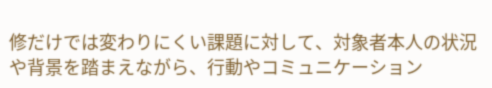修だけでは変わりにくい課題に対して、対象者本人の状況や背景を踏まえながら、行動やコミュニケーション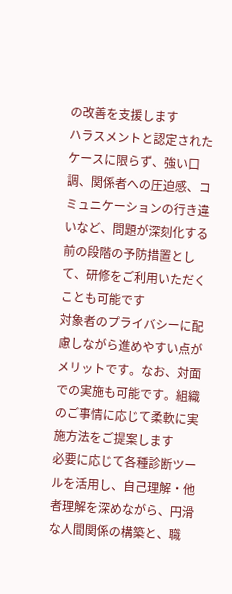の改善を支援します
ハラスメントと認定されたケースに限らず、強い口調、関係者への圧迫感、コミュニケーションの行き違いなど、問題が深刻化する前の段階の予防措置として、研修をご利用いただくことも可能です
対象者のプライバシーに配慮しながら進めやすい点がメリットです。なお、対面での実施も可能です。組織のご事情に応じて柔軟に実施方法をご提案します
必要に応じて各種診断ツールを活用し、自己理解・他者理解を深めながら、円滑な人間関係の構築と、職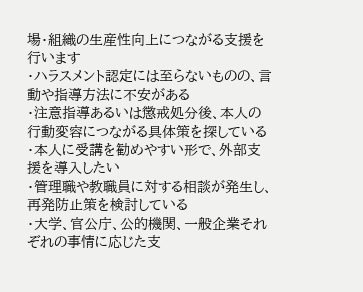場・組織の生産性向上につながる支援を行います
・ハラスメント認定には至らないものの、言動や指導方法に不安がある
・注意指導あるいは懲戒処分後、本人の行動変容につながる具体策を探している
・本人に受講を勧めやすい形で、外部支援を導入したい
・管理職や教職員に対する相談が発生し、再発防止策を検討している
・大学、官公庁、公的機関、一般企業それぞれの事情に応じた支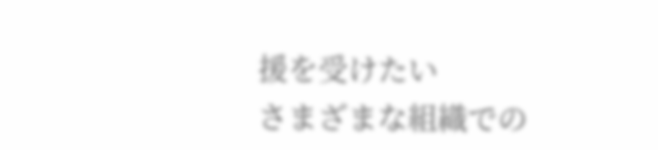援を受けたい
さまざまな組織での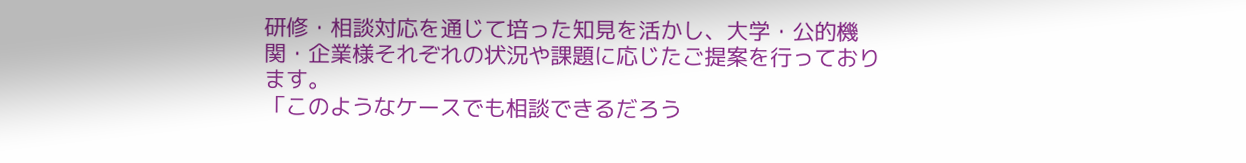研修・相談対応を通じて培った知見を活かし、大学・公的機関・企業様それぞれの状況や課題に応じたご提案を行っております。
「このようなケースでも相談できるだろう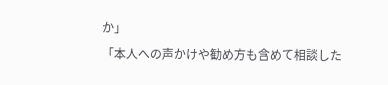か」
「本人への声かけや勧め方も含めて相談した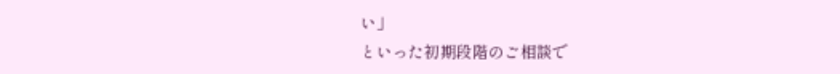い」
といった初期段階のご相談で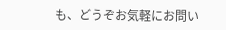も、どうぞお気軽にお問い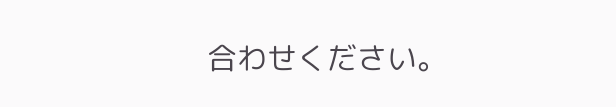合わせください。